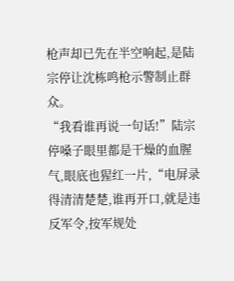枪声却已先在半空响起,是陆宗停让沈栋鸣枪示警制止群众。
“我看谁再说一句话!”陆宗停嗓子眼里都是干燥的血腥气,眼底也猩红一片,“电屏录得清清楚楚,谁再开口,就是违反军令,按军规处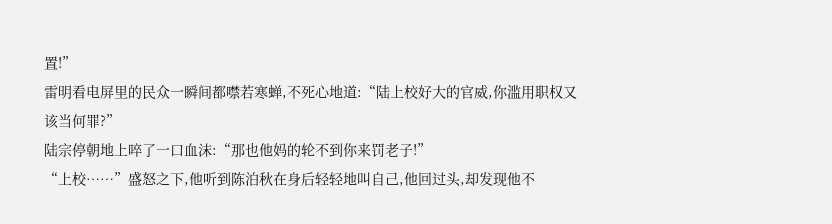置!”
雷明看电屏里的民众一瞬间都噤若寒蝉,不死心地道:“陆上校好大的官威,你滥用职权又该当何罪?”
陆宗停朝地上啐了一口血沫:“那也他妈的轮不到你来罚老子!”
“上校……”盛怒之下,他听到陈泊秋在身后轻轻地叫自己,他回过头,却发现他不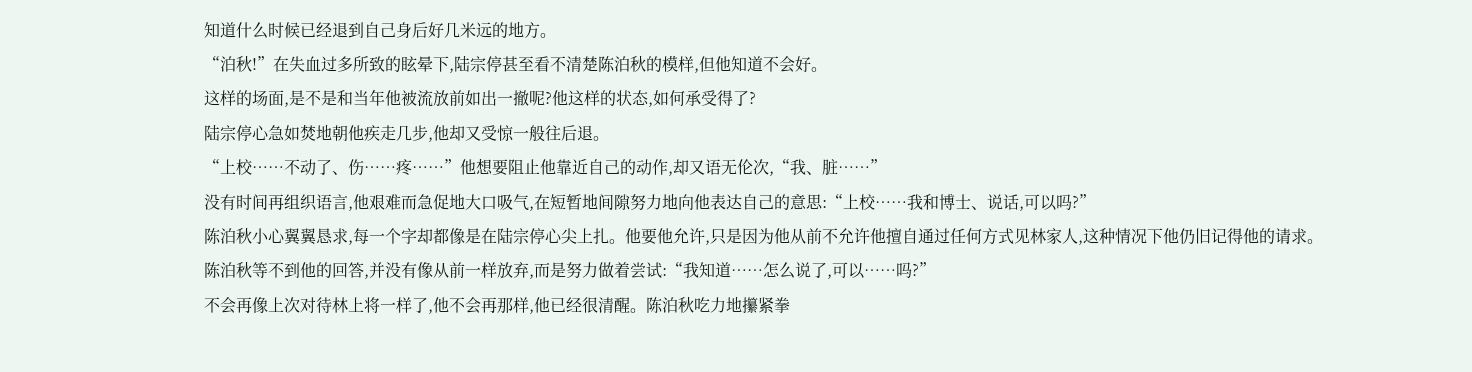知道什么时候已经退到自己身后好几米远的地方。
“泊秋!”在失血过多所致的眩晕下,陆宗停甚至看不清楚陈泊秋的模样,但他知道不会好。
这样的场面,是不是和当年他被流放前如出一撤呢?他这样的状态,如何承受得了?
陆宗停心急如焚地朝他疾走几步,他却又受惊一般往后退。
“上校……不动了、伤……疼……”他想要阻止他靠近自己的动作,却又语无伦次,“我、脏……”
没有时间再组织语言,他艰难而急促地大口吸气,在短暂地间隙努力地向他表达自己的意思:“上校……我和博士、说话,可以吗?”
陈泊秋小心翼翼恳求,每一个字却都像是在陆宗停心尖上扎。他要他允许,只是因为他从前不允许他擅自通过任何方式见林家人,这种情况下他仍旧记得他的请求。
陈泊秋等不到他的回答,并没有像从前一样放弃,而是努力做着尝试:“我知道……怎么说了,可以……吗?”
不会再像上次对待林上将一样了,他不会再那样,他已经很清醒。陈泊秋吃力地攥紧拳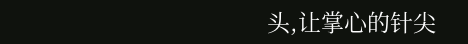头,让掌心的针尖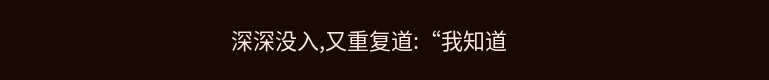深深没入,又重复道:“我知道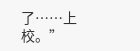了……上校。”